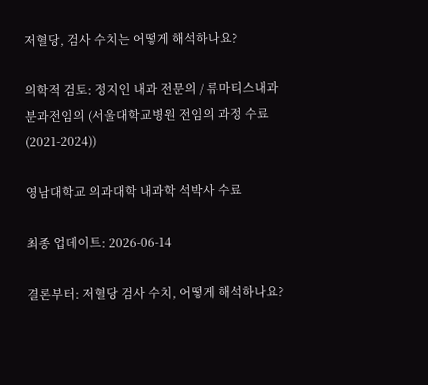저혈당, 검사 수치는 어떻게 해석하나요?

의학적 검토: 정지인 내과 전문의 / 류마티스내과 분과전임의 (서울대학교병원 전임의 과정 수료 (2021-2024))

영남대학교 의과대학 내과학 석박사 수료

최종 업데이트: 2026-06-14

결론부터: 저혈당 검사 수치, 어떻게 해석하나요?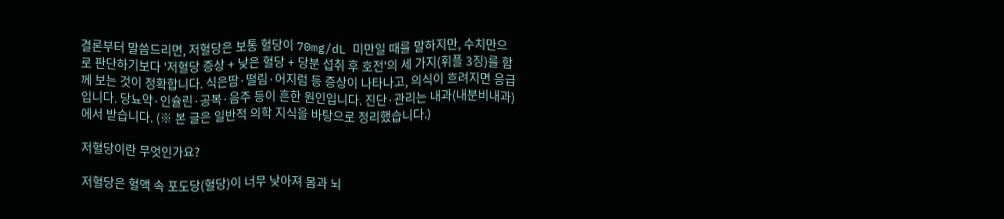결론부터 말씀드리면, 저혈당은 보통 혈당이 70mg/dL 미만일 때를 말하지만, 수치만으로 판단하기보다 '저혈당 증상 + 낮은 혈당 + 당분 섭취 후 호전'의 세 가지(휘플 3징)를 함께 보는 것이 정확합니다. 식은땀·떨림·어지럼 등 증상이 나타나고, 의식이 흐려지면 응급입니다. 당뇨약·인슐린·공복·음주 등이 흔한 원인입니다. 진단·관리는 내과(내분비내과)에서 받습니다. (※ 본 글은 일반적 의학 지식을 바탕으로 정리했습니다.)

저혈당이란 무엇인가요?

저혈당은 혈액 속 포도당(혈당)이 너무 낮아져 몸과 뇌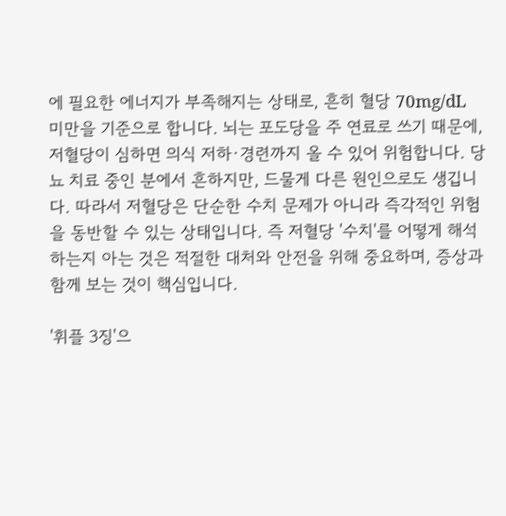에 필요한 에너지가 부족해지는 상태로, 흔히 혈당 70mg/dL 미만을 기준으로 합니다. 뇌는 포도당을 주 연료로 쓰기 때문에, 저혈당이 심하면 의식 저하·경련까지 올 수 있어 위험합니다. 당뇨 치료 중인 분에서 흔하지만, 드물게 다른 원인으로도 생깁니다. 따라서 저혈당은 단순한 수치 문제가 아니라 즉각적인 위험을 동반할 수 있는 상태입니다. 즉 저혈당 '수치'를 어떻게 해석하는지 아는 것은 적절한 대처와 안전을 위해 중요하며, 증상과 함께 보는 것이 핵심입니다.

'휘플 3징'으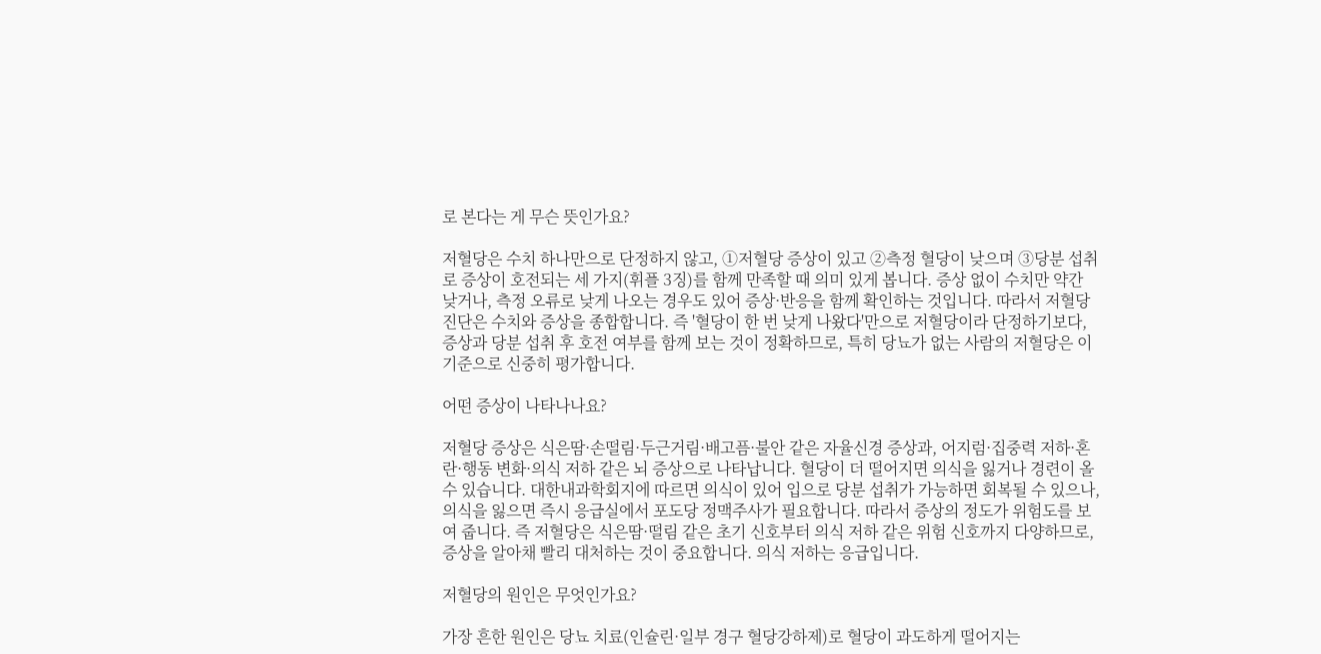로 본다는 게 무슨 뜻인가요?

저혈당은 수치 하나만으로 단정하지 않고, ①저혈당 증상이 있고 ②측정 혈당이 낮으며 ③당분 섭취로 증상이 호전되는 세 가지(휘플 3징)를 함께 만족할 때 의미 있게 봅니다. 증상 없이 수치만 약간 낮거나, 측정 오류로 낮게 나오는 경우도 있어 증상·반응을 함께 확인하는 것입니다. 따라서 저혈당 진단은 수치와 증상을 종합합니다. 즉 '혈당이 한 번 낮게 나왔다'만으로 저혈당이라 단정하기보다, 증상과 당분 섭취 후 호전 여부를 함께 보는 것이 정확하므로, 특히 당뇨가 없는 사람의 저혈당은 이 기준으로 신중히 평가합니다.

어떤 증상이 나타나나요?

저혈당 증상은 식은땀·손떨림·두근거림·배고픔·불안 같은 자율신경 증상과, 어지럼·집중력 저하·혼란·행동 변화·의식 저하 같은 뇌 증상으로 나타납니다. 혈당이 더 떨어지면 의식을 잃거나 경련이 올 수 있습니다. 대한내과학회지에 따르면 의식이 있어 입으로 당분 섭취가 가능하면 회복될 수 있으나, 의식을 잃으면 즉시 응급실에서 포도당 정맥주사가 필요합니다. 따라서 증상의 정도가 위험도를 보여 줍니다. 즉 저혈당은 식은땀·떨림 같은 초기 신호부터 의식 저하 같은 위험 신호까지 다양하므로, 증상을 알아채 빨리 대처하는 것이 중요합니다. 의식 저하는 응급입니다.

저혈당의 원인은 무엇인가요?

가장 흔한 원인은 당뇨 치료(인슐린·일부 경구 혈당강하제)로 혈당이 과도하게 떨어지는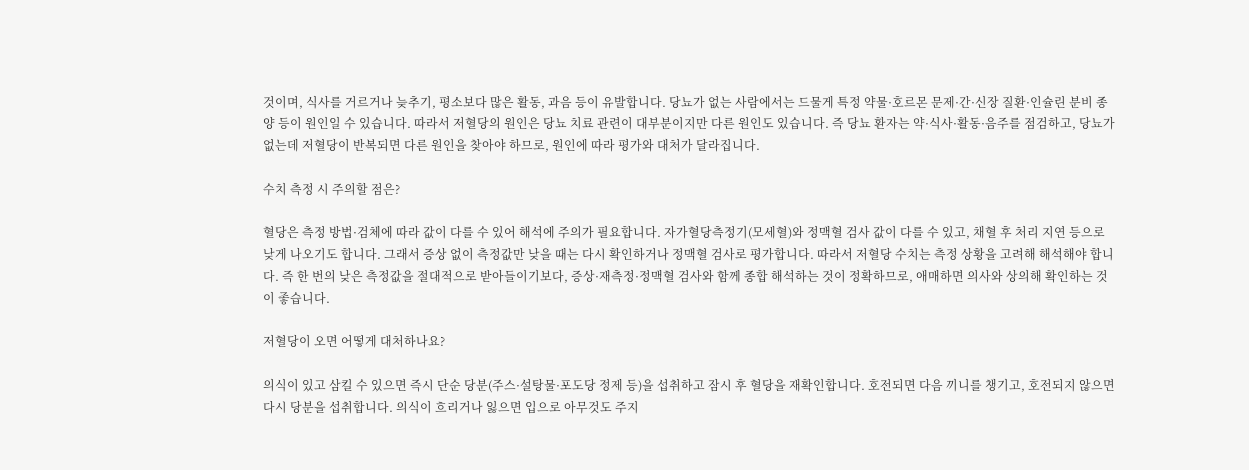것이며, 식사를 거르거나 늦추기, 평소보다 많은 활동, 과음 등이 유발합니다. 당뇨가 없는 사람에서는 드물게 특정 약물·호르몬 문제·간·신장 질환·인슐린 분비 종양 등이 원인일 수 있습니다. 따라서 저혈당의 원인은 당뇨 치료 관련이 대부분이지만 다른 원인도 있습니다. 즉 당뇨 환자는 약·식사·활동·음주를 점검하고, 당뇨가 없는데 저혈당이 반복되면 다른 원인을 찾아야 하므로, 원인에 따라 평가와 대처가 달라집니다.

수치 측정 시 주의할 점은?

혈당은 측정 방법·검체에 따라 값이 다를 수 있어 해석에 주의가 필요합니다. 자가혈당측정기(모세혈)와 정맥혈 검사 값이 다를 수 있고, 채혈 후 처리 지연 등으로 낮게 나오기도 합니다. 그래서 증상 없이 측정값만 낮을 때는 다시 확인하거나 정맥혈 검사로 평가합니다. 따라서 저혈당 수치는 측정 상황을 고려해 해석해야 합니다. 즉 한 번의 낮은 측정값을 절대적으로 받아들이기보다, 증상·재측정·정맥혈 검사와 함께 종합 해석하는 것이 정확하므로, 애매하면 의사와 상의해 확인하는 것이 좋습니다.

저혈당이 오면 어떻게 대처하나요?

의식이 있고 삼킬 수 있으면 즉시 단순 당분(주스·설탕물·포도당 정제 등)을 섭취하고 잠시 후 혈당을 재확인합니다. 호전되면 다음 끼니를 챙기고, 호전되지 않으면 다시 당분을 섭취합니다. 의식이 흐리거나 잃으면 입으로 아무것도 주지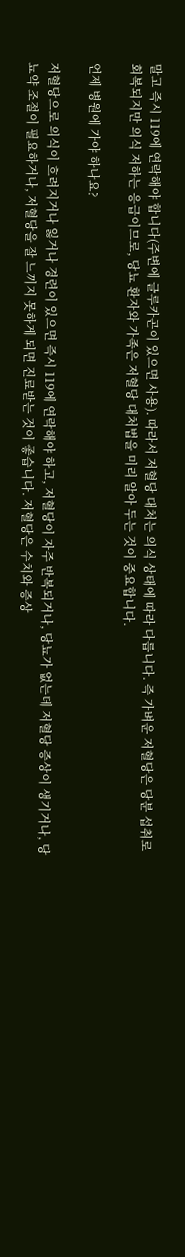말고 즉시 119에 연락해야 합니다(주변에 글루카곤이 있으면 사용). 따라서 저혈당 대처는 의식 상태에 따라 다릅니다. 즉 가벼운 저혈당은 당분 섭취로 회복되지만 의식 저하는 응급이므로, 당뇨 환자와 가족은 저혈당 대처법을 미리 알아 두는 것이 중요합니다.

언제 병원에 가야 하나요?

저혈당으로 의식이 흐려지거나 잃거나 경련이 있으면 즉시 119에 연락해야 하고, 저혈당이 자주 반복되거나, 당뇨가 없는데 저혈당 증상이 생기거나, 당뇨약 조절이 필요하거나, 저혈당을 잘 느끼지 못하게 되면 진료받는 것이 좋습니다. 저혈당은 수치와 증상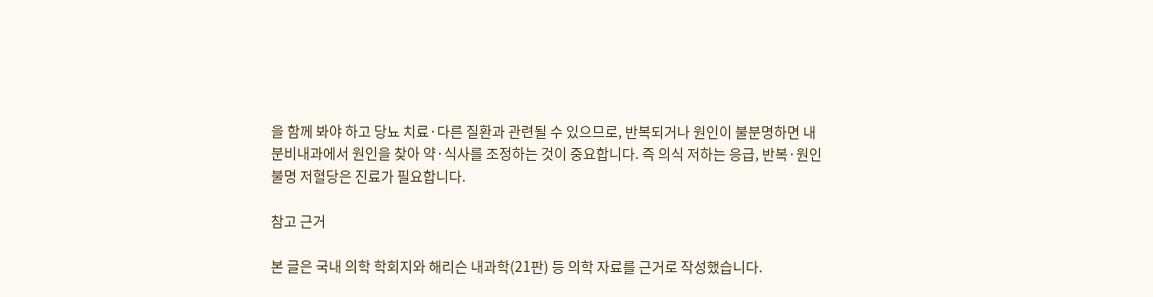을 함께 봐야 하고 당뇨 치료·다른 질환과 관련될 수 있으므로, 반복되거나 원인이 불분명하면 내분비내과에서 원인을 찾아 약·식사를 조정하는 것이 중요합니다. 즉 의식 저하는 응급, 반복·원인불명 저혈당은 진료가 필요합니다.

참고 근거

본 글은 국내 의학 학회지와 해리슨 내과학(21판) 등 의학 자료를 근거로 작성했습니다.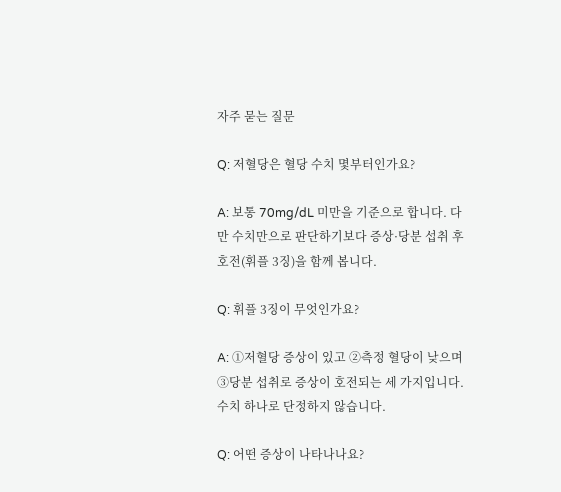자주 묻는 질문

Q: 저혈당은 혈당 수치 몇부터인가요?

A: 보통 70mg/dL 미만을 기준으로 합니다. 다만 수치만으로 판단하기보다 증상·당분 섭취 후 호전(휘플 3징)을 함께 봅니다.

Q: 휘플 3징이 무엇인가요?

A: ①저혈당 증상이 있고 ②측정 혈당이 낮으며 ③당분 섭취로 증상이 호전되는 세 가지입니다. 수치 하나로 단정하지 않습니다.

Q: 어떤 증상이 나타나나요?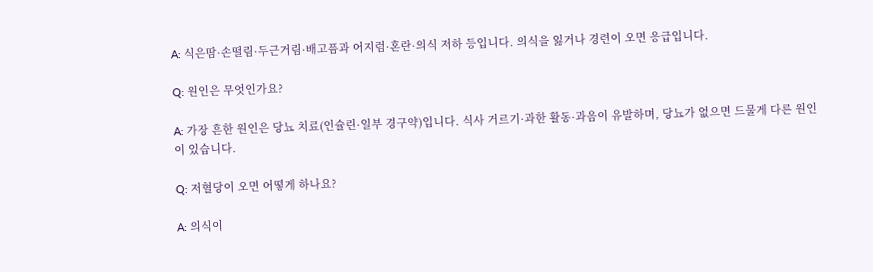A: 식은땀·손떨림·두근거림·배고픔과 어지럼·혼란·의식 저하 등입니다. 의식을 잃거나 경련이 오면 응급입니다.

Q: 원인은 무엇인가요?

A: 가장 흔한 원인은 당뇨 치료(인슐린·일부 경구약)입니다. 식사 거르기·과한 활동·과음이 유발하며, 당뇨가 없으면 드물게 다른 원인이 있습니다.

Q: 저혈당이 오면 어떻게 하나요?

A: 의식이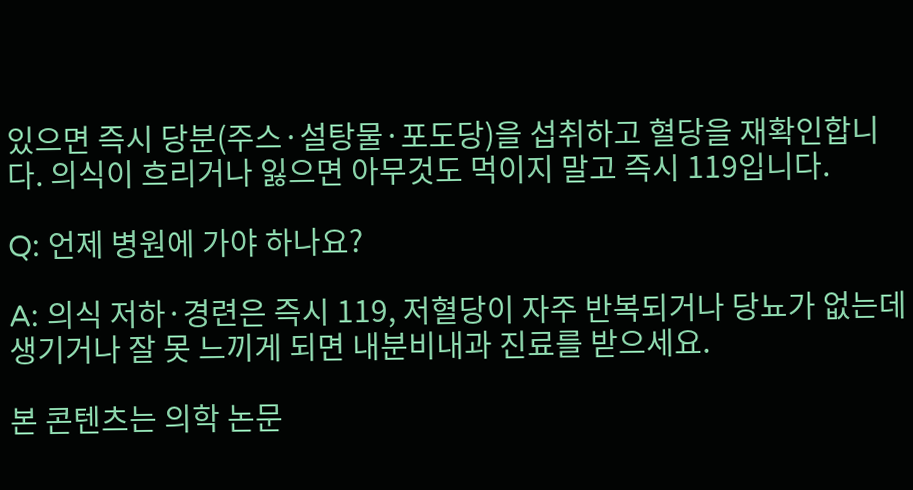있으면 즉시 당분(주스·설탕물·포도당)을 섭취하고 혈당을 재확인합니다. 의식이 흐리거나 잃으면 아무것도 먹이지 말고 즉시 119입니다.

Q: 언제 병원에 가야 하나요?

A: 의식 저하·경련은 즉시 119, 저혈당이 자주 반복되거나 당뇨가 없는데 생기거나 잘 못 느끼게 되면 내분비내과 진료를 받으세요.

본 콘텐츠는 의학 논문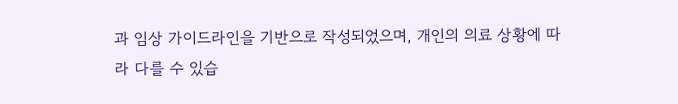과 임상 가이드라인을 기반으로 작성되었으며, 개인의 의료 상황에 따라 다를 수 있습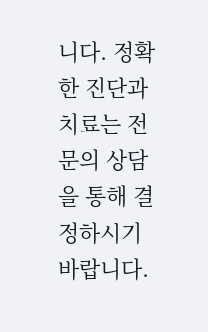니다. 정확한 진단과 치료는 전문의 상담을 통해 결정하시기 바랍니다.